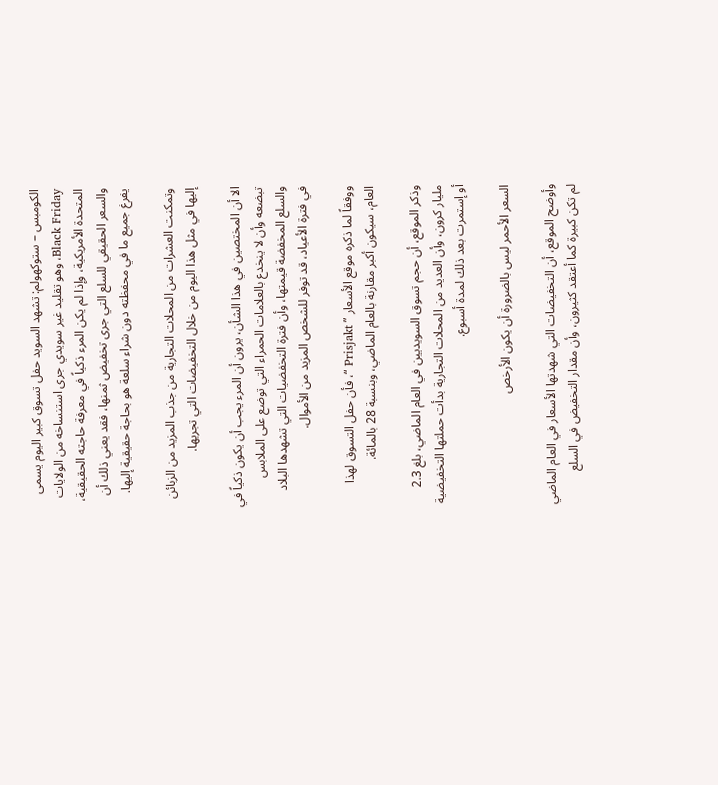الكومبس – ستوكهولم: تشهد السويد حفل تسوق كبير اليوم يسمى Black Friday، وهو تقليد غير سويدي جرى استنساخه من الولايات المتحدة الأمريكية، وإذا لم يكن المرء ذكياً في معرفة حاجته الحقيقية، والسعر الحقيقي للسلع التي جرى تخفيض ثمنها، فقد يعني ذلك أن يفرغ جميع ما في محفظته دون شراء سلعة هو بحاجة حقيقية إليها.

وتمكنت العشرات من المحلات التجارية من جذب المزيد من الزبائن إليها في مثل هذا اليوم من خلال التخفيضات التي تجريها.

الا أن المختصين في هذا الشأن، يرون أن المرء يجب أن يكون ذكياً في تبضعه وأن لا ينخدع بالعلامات الحمراء التي توضع على الملابس والسلع المخفضة قيمتها، وأن فترة التخفضيات التي تشهدها البلاد في فترة الأعياد، قد توفر للشخص المزيد من الأموال.

ووفقاً لما ذكره موقع الأسعار ” Prisjakt “، فأن حفل التسوق لهذا العام، سيكون أكبر مقارنة بالعام الماضي، وبنسبة 28 بالمائة.

وذكر الموقع، أن حجم تسوق السويديين في العام الماضي، بلغ 2.3 مليار كرون، وأن العديد من المحلات التجارية بدأت حملتها التخفيضية أو إستمرت بعد ذلك لمدة أسبوع.

السعر الأحمر ليس بالضرورة أن يكون الأرخص

وأوضح الموقع، أن التخفيضات التي شهدتها الأسعار في العام الماضي لم تكن كبيرة كما أعتقد كثيرون، وأن مقدار التخفيض في السلع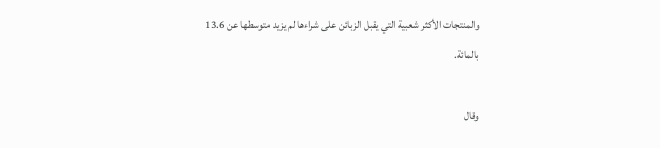والمنتجات الأكثر شعبية التي يقبل الزبائن على شراءها لم يزيد متوسطها عن 13.6 بالمائة.

وقال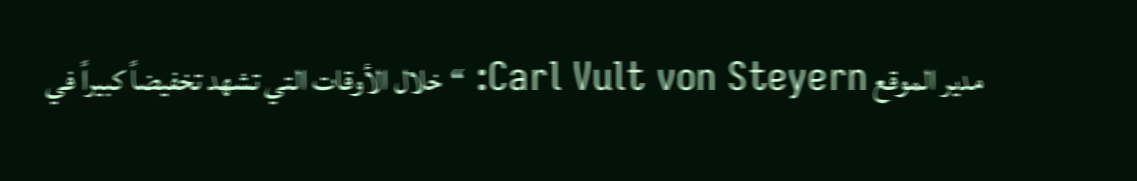مدير الموقع Carl Vult von Steyern: “خلال الأوقات التي تشهد تخفيضاً كبيراً في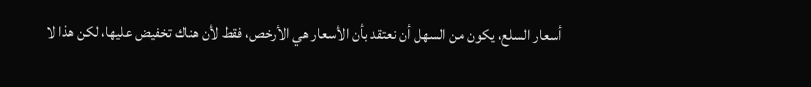أسعار السلع، يكون من السهل أن نعتقد بأن الأسعار هي الأرخص، فقط لأن هناك تخفيض عليها، لكن هذا لا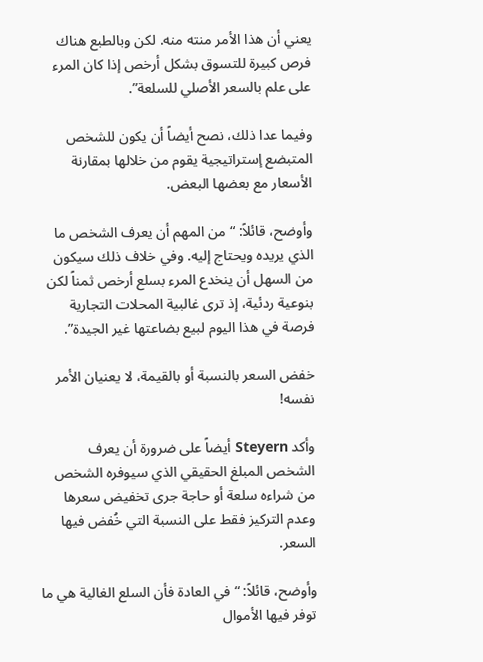يعني أن هذا الأمر منته منه. لكن وبالطبع هناك فرص كبيرة للتسوق بشكل أرخص إذا كان المرء على علم بالسعر الأصلي للسلعة”.

وفيما عدا ذلك، نصح أيضاً أن يكون للشخص المتبضع إستراتيجية يقوم من خلالها بمقارنة الأسعار مع بعضها البعض.

وأوضح، قائلاً: “من المهم أن يعرف الشخص ما الذي يريده ويحتاج إليه. وفي خلاف ذلك سيكون من السهل أن ينخدع المرء بسلع أرخص ثمناً لكن بنوعية ردئية، إذ ترى غالبية المحلات التجارية فرصة في هذا اليوم لبيع بضاعتها غير الجيدة”.

خفض السعر بالنسبة أو بالقيمة، لا يعنيان الأمر نفسه!

وأكد Steyern أيضاً على ضرورة أن يعرف الشخص المبلغ الحقيقي الذي سيوفره الشخص من شراءه سلعة أو حاجة جرى تخفيض سعرها وعدم التركيز فقط على النسبة التي خُفض فيها السعر.

وأوضح، قائلاً: “في العادة فأن السلع الغالية هي ما توفر فيها الأموال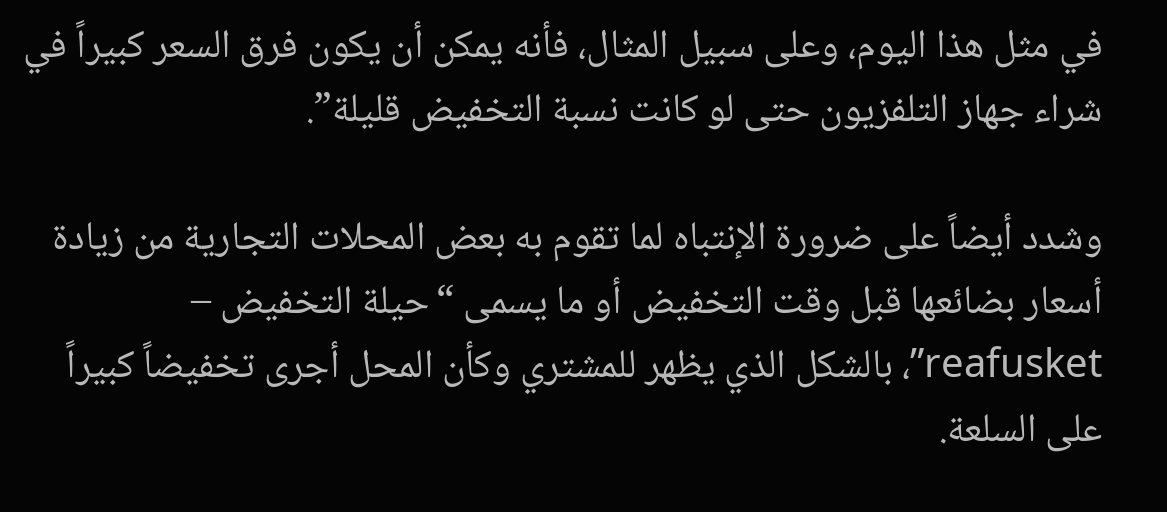في مثل هذا اليوم، وعلى سبيل المثال، فأنه يمكن أن يكون فرق السعر كبيراً في شراء جهاز التلفزيون حتى لو كانت نسبة التخفيض قليلة”.

وشدد أيضاً على ضرورة الإنتباه لما تقوم به بعض المحلات التجارية من زيادة أسعار بضائعها قبل وقت التخفيض أو ما يسمى “حيلة التخفيض – reafusket”، بالشكل الذي يظهر للمشتري وكأن المحل أجرى تخفيضاً كبيراً على السلعة.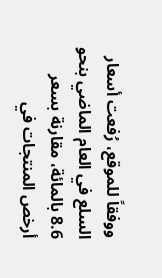ووفقاً للموقع، رُفعت أسعار السلع في العام الماضي بنحو 8.6 بالمائة، مقارنة بسعر أرخص المنتجات في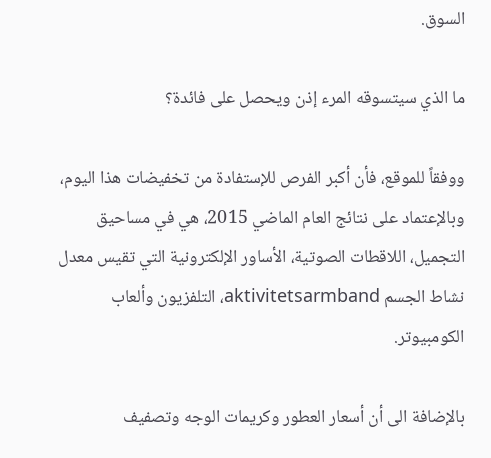السوق.

ما الذي سيتسوقه المرء إذن ويحصل على فائدة؟

ووفقاً للموقع، فأن أكبر الفرص للإستفادة من تخفيضات هذا اليوم، وبالإعتماد على نتائج العام الماضي 2015، هي في مساحيق التجميل، اللاقطات الصوتية، الأساور الإلكترونية التي تقيس معدل نشاط الجسم aktivitetsarmband، التلفزيون وألعاب الكومبيوتر.

بالإضافة الى أن أسعار العطور وكريمات الوجه وتصفيف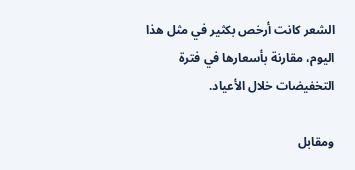الشعر كانت أرخص بكثير في مثل هذا اليوم، مقارنة بأسعارها في فترة التخفيضات خلال الأعياد.

ومقابل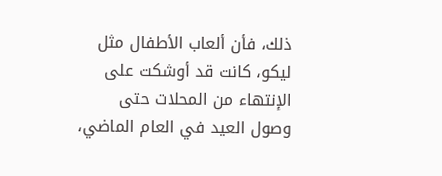ذلك، فأن ألعاب الأطفال مثل ليكو، كانت قد أوشكت على الإنتهاء من المحلات حتى وصول العيد في العام الماضي،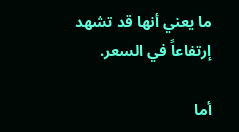ما يعني أنها قد تشهد إرتفاعاً في السعر.

أما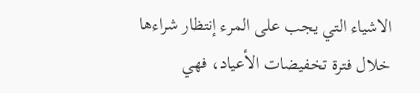الاشياء التي يجب على المرء إنتظار شراءها خلال فترة تخفيضات الأعياد، فهي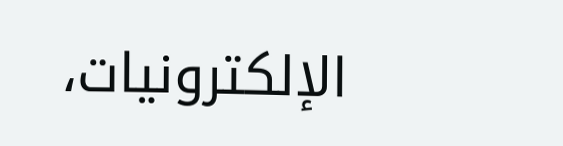الإلكترونيات،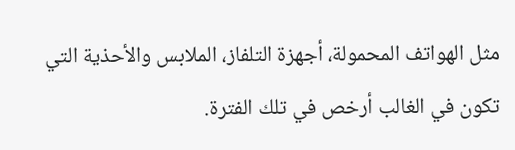مثل الهواتف المحمولة، أجهزة التلفاز، الملابس والأحذية التي تكون في الغالب أرخص في تلك الفترة.